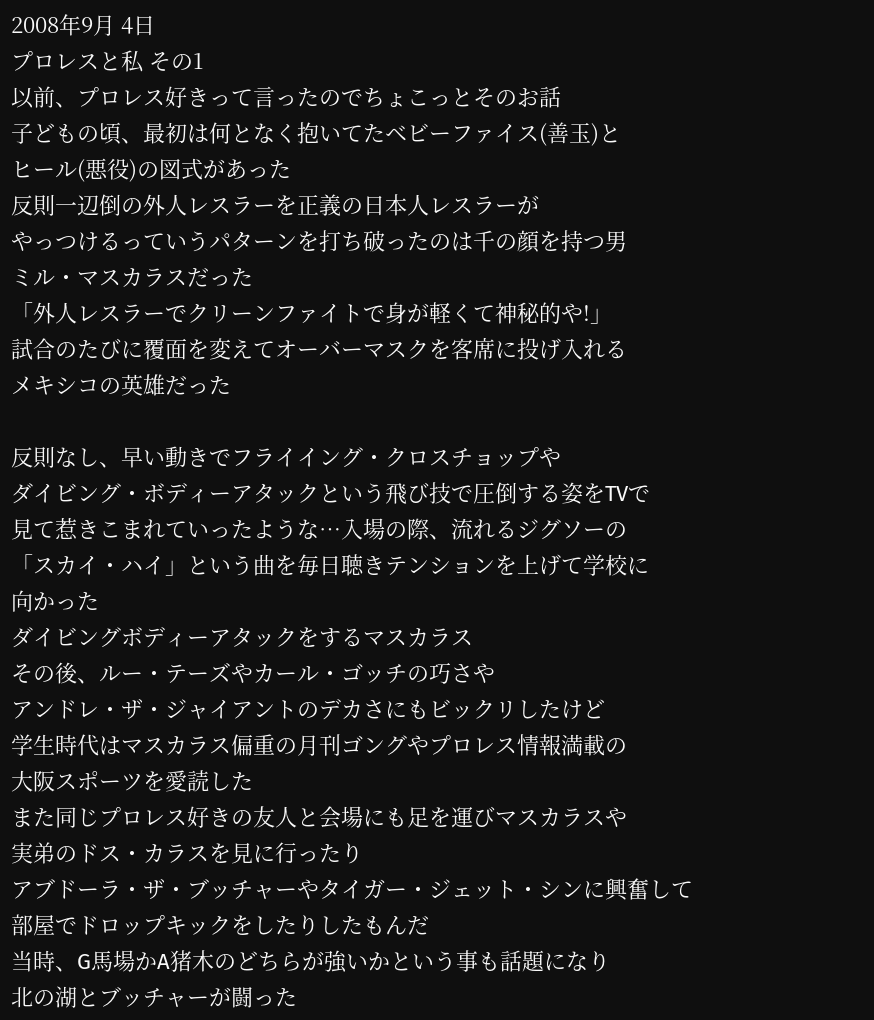2008年9月 4日
プロレスと私 その1
以前、プロレス好きって言ったのでちょこっとそのお話
子どもの頃、最初は何となく抱いてたベビーファイス(善玉)と
ヒール(悪役)の図式があった
反則一辺倒の外人レスラーを正義の日本人レスラーが
やっつけるっていうパターンを打ち破ったのは千の顔を持つ男
ミル・マスカラスだった
「外人レスラーでクリーンファイトで身が軽くて神秘的や!」
試合のたびに覆面を変えてオーバーマスクを客席に投げ入れる
メキシコの英雄だった

反則なし、早い動きでフライイング・クロスチョップや
ダイビング・ボディーアタックという飛び技で圧倒する姿をTVで
見て惹きこまれていったような…入場の際、流れるジグソーの
「スカイ・ハイ」という曲を毎日聴きテンションを上げて学校に
向かった
ダイビングボディーアタックをするマスカラス
その後、ルー・テーズやカール・ゴッチの巧さや
アンドレ・ザ・ジャイアントのデカさにもビックリしたけど
学生時代はマスカラス偏重の月刊ゴングやプロレス情報満載の
大阪スポーツを愛読した
また同じプロレス好きの友人と会場にも足を運びマスカラスや
実弟のドス・カラスを見に行ったり
アブドーラ・ザ・ブッチャーやタイガー・ジェット・シンに興奮して
部屋でドロップキックをしたりしたもんだ
当時、G馬場かA猪木のどちらが強いかという事も話題になり
北の湖とブッチャーが闘った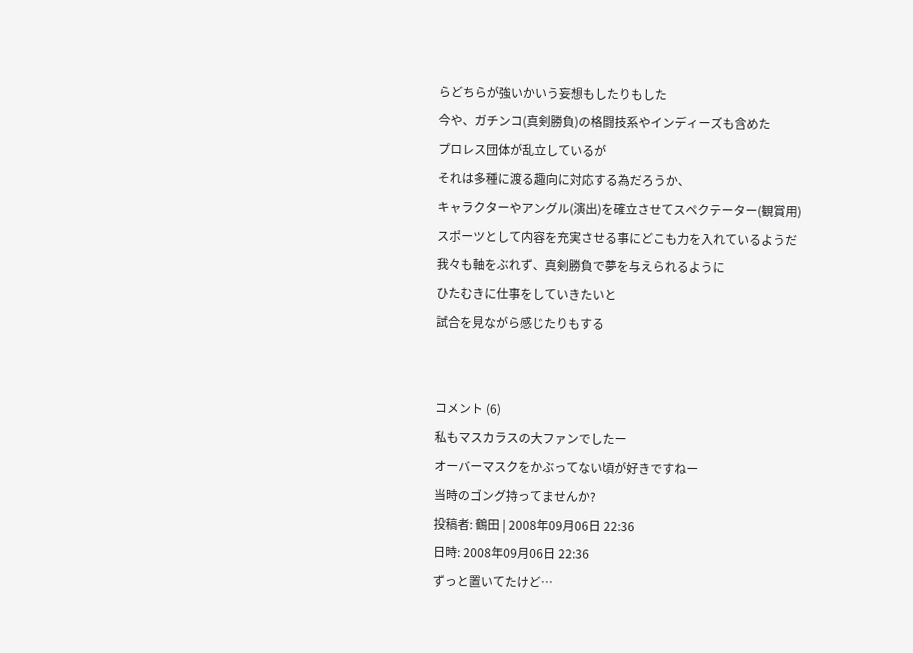らどちらが強いかいう妄想もしたりもした
今や、ガチンコ(真剣勝負)の格闘技系やインディーズも含めた
プロレス団体が乱立しているが
それは多種に渡る趣向に対応する為だろうか、
キャラクターやアングル(演出)を確立させてスペクテーター(観賞用)
スポーツとして内容を充実させる事にどこも力を入れているようだ
我々も軸をぶれず、真剣勝負で夢を与えられるように
ひたむきに仕事をしていきたいと
試合を見ながら感じたりもする


コメント (6)
私もマスカラスの大ファンでしたー
オーバーマスクをかぶってない頃が好きですねー
当時のゴング持ってませんか?
投稿者: 鶴田 | 2008年09月06日 22:36
日時: 2008年09月06日 22:36
ずっと置いてたけど…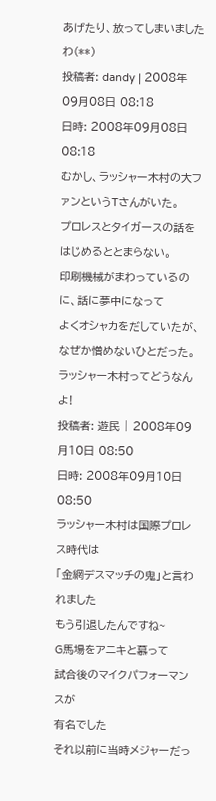あげたり、放ってしまいましたわ(**)
投稿者: dandy | 2008年09月08日 08:18
日時: 2008年09月08日 08:18
むかし、ラッシャー木村の大ファンというTさんがいた。
プロレスとタイガースの話をはじめるととまらない。
印刷機械がまわっているのに、話に夢中になって
よくオシャカをだしていたが、なぜか憎めないひとだった。
ラッシャー木村ってどうなんよ!
投稿者: 遊民 | 2008年09月10日 08:50
日時: 2008年09月10日 08:50
ラッシャー木村は国際プロレス時代は
「金網デスマッチの鬼」と言われました
もう引退したんですね~
G馬場をアニキと慕って
試合後のマイクパフォーマンスが
有名でした
それ以前に当時メジャーだっ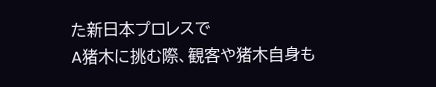た新日本プロレスで
A猪木に挑む際、観客や猪木自身も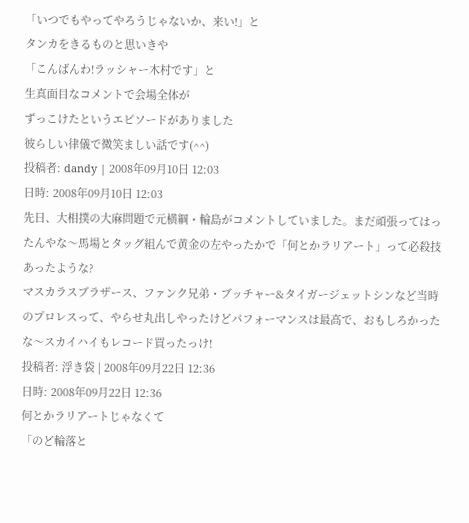「いつでもやってやろうじゃないか、来い!」と
タンカをきるものと思いきや
「こんばんわ!ラッシャー木村です」と
生真面目なコメントで会場全体が
ずっこけたというエピソードがありました
彼らしい律儀で微笑ましい話です(^^)
投稿者: dandy | 2008年09月10日 12:03
日時: 2008年09月10日 12:03
先日、大相撲の大麻問題で元横綱・輪島がコメントしていました。まだ頑張ってはったんやな〜馬場とタッグ組んで黄金の左やったかで「何とかラリアート」って必殺技あったような?
マスカラスブラザース、ファンク兄弟・ブッチャー&タイガージェットシンなど当時のプロレスって、やらせ丸出しやったけどパフォーマンスは最高で、おもしろかったな〜スカイハイもレコード買ったっけ!
投稿者: 浮き袋 | 2008年09月22日 12:36
日時: 2008年09月22日 12:36
何とかラリアートじゃなくて
「のど輪落と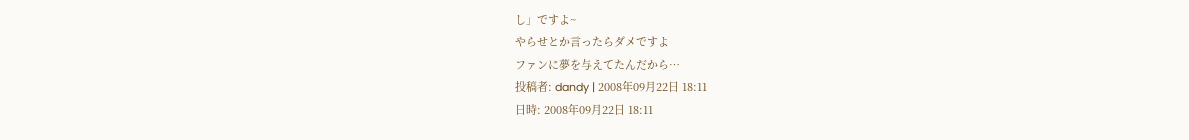し」ですよ~
やらせとか言ったらダメですよ
ファンに夢を与えてたんだから…
投稿者: dandy | 2008年09月22日 18:11
日時: 2008年09月22日 18:11